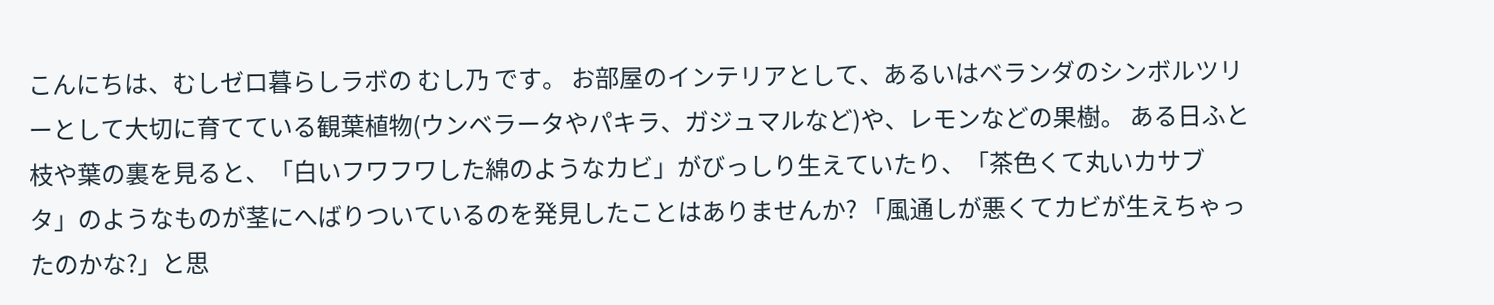こんにちは、むしゼロ暮らしラボの むし乃 です。 お部屋のインテリアとして、あるいはベランダのシンボルツリーとして大切に育てている観葉植物(ウンベラータやパキラ、ガジュマルなど)や、レモンなどの果樹。 ある日ふと枝や葉の裏を見ると、「白いフワフワした綿のようなカビ」がびっしり生えていたり、「茶色くて丸いカサブタ」のようなものが茎にへばりついているのを発見したことはありませんか? 「風通しが悪くてカビが生えちゃったのかな?」と思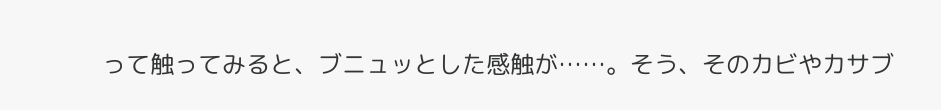って触ってみると、ブニュッとした感触が……。そう、そのカビやカサブ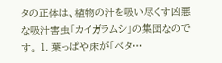タの正体は、植物の汁を吸い尽くす凶悪な吸汁害虫「カイガラムシ」の集団なのです。 1. 葉っぱや床が「ベタ…